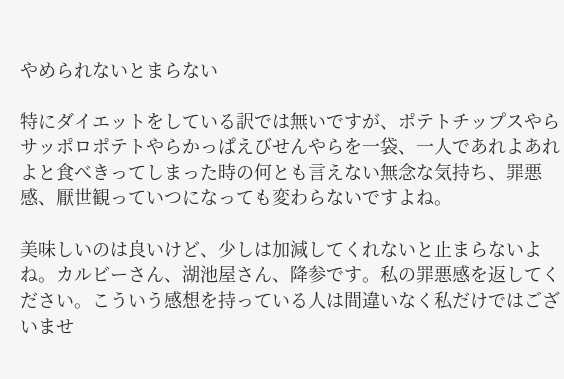やめられないとまらない

特にダイエットをしている訳では無いですが、ポテトチップスやらサッポロポテトやらかっぱえびせんやらを一袋、一人であれよあれよと食べきってしまった時の何とも言えない無念な気持ち、罪悪感、厭世観っていつになっても変わらないですよね。

美味しいのは良いけど、少しは加減してくれないと止まらないよね。カルビーさん、湖池屋さん、降参です。私の罪悪感を返してください。こういう感想を持っている人は間違いなく私だけではございませ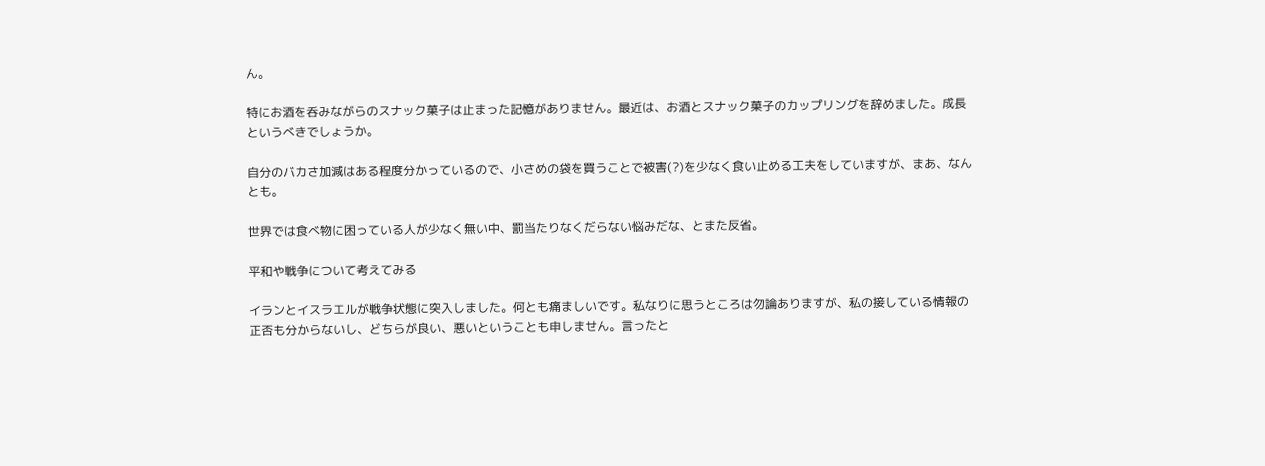ん。

特にお酒を呑みながらのスナック菓子は止まった記憶がありません。最近は、お酒とスナック菓子のカップリングを辞めました。成長というべきでしょうか。

自分のバカさ加減はある程度分かっているので、小さめの袋を買うことで被害(?)を少なく食い止める工夫をしていますが、まあ、なんとも。

世界では食べ物に困っている人が少なく無い中、罰当たりなくだらない悩みだな、とまた反省。

平和や戦争について考えてみる

イランとイスラエルが戦争状態に突入しました。何とも痛ましいです。私なりに思うところは勿論ありますが、私の接している情報の正否も分からないし、どちらが良い、悪いということも申しません。言ったと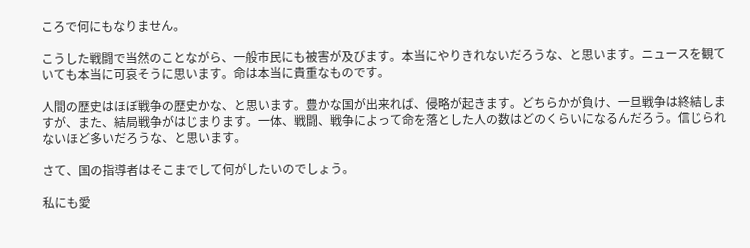ころで何にもなりません。

こうした戦闘で当然のことながら、一般市民にも被害が及びます。本当にやりきれないだろうな、と思います。ニュースを観ていても本当に可哀そうに思います。命は本当に貴重なものです。

人間の歴史はほぼ戦争の歴史かな、と思います。豊かな国が出来れば、侵略が起きます。どちらかが負け、一旦戦争は終結しますが、また、結局戦争がはじまります。一体、戦闘、戦争によって命を落とした人の数はどのくらいになるんだろう。信じられないほど多いだろうな、と思います。

さて、国の指導者はそこまでして何がしたいのでしょう。

私にも愛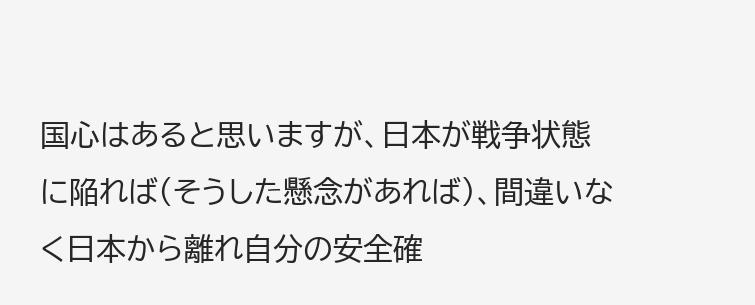国心はあると思いますが、日本が戦争状態に陥れば(そうした懸念があれば)、間違いなく日本から離れ自分の安全確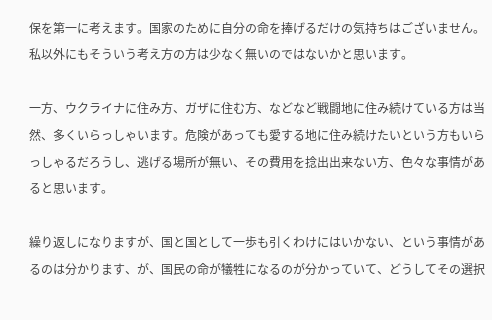保を第一に考えます。国家のために自分の命を捧げるだけの気持ちはございません。私以外にもそういう考え方の方は少なく無いのではないかと思います。

一方、ウクライナに住み方、ガザに住む方、などなど戦闘地に住み続けている方は当然、多くいらっしゃいます。危険があっても愛する地に住み続けたいという方もいらっしゃるだろうし、逃げる場所が無い、その費用を捻出出来ない方、色々な事情があると思います。

繰り返しになりますが、国と国として一歩も引くわけにはいかない、という事情があるのは分かります、が、国民の命が犠牲になるのが分かっていて、どうしてその選択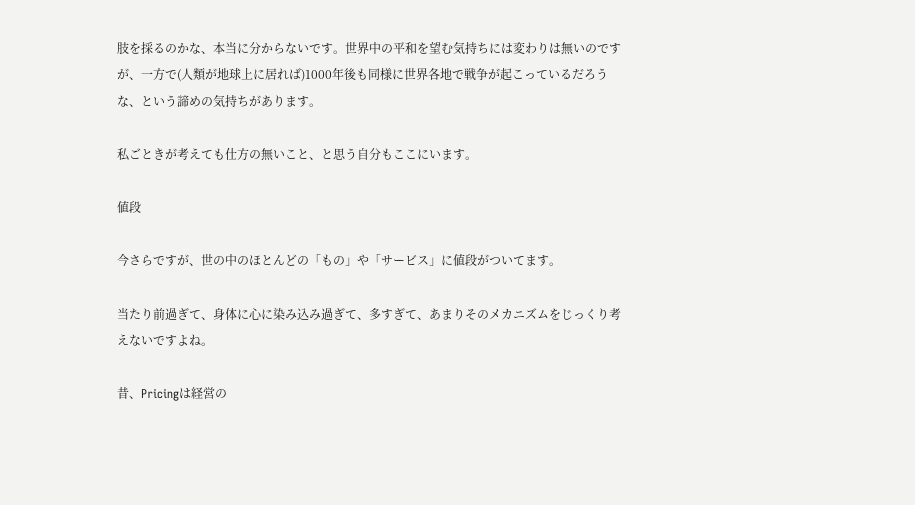肢を採るのかな、本当に分からないです。世界中の平和を望む気持ちには変わりは無いのですが、一方で(人類が地球上に居れば)1000年後も同様に世界各地で戦争が起こっているだろうな、という諦めの気持ちがあります。

私ごときが考えても仕方の無いこと、と思う自分もここにいます。

値段

今さらですが、世の中のほとんどの「もの」や「サービス」に値段がついてます。

当たり前過ぎて、身体に心に染み込み過ぎて、多すぎて、あまりそのメカニズムをじっくり考えないですよね。

昔、Pricingは経営の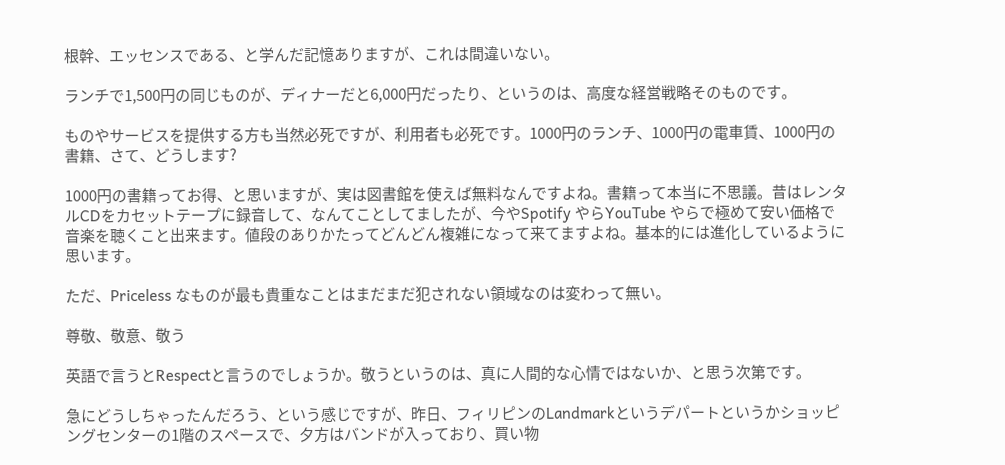根幹、エッセンスである、と学んだ記憶ありますが、これは間違いない。

ランチで1,500円の同じものが、ディナーだと6,000円だったり、というのは、高度な経営戦略そのものです。

ものやサービスを提供する方も当然必死ですが、利用者も必死です。1000円のランチ、1000円の電車賃、1000円の書籍、さて、どうします?

1000円の書籍ってお得、と思いますが、実は図書館を使えば無料なんですよね。書籍って本当に不思議。昔はレンタルCDをカセットテープに録音して、なんてことしてましたが、今やSpotify やらYouTube やらで極めて安い価格で音楽を聴くこと出来ます。値段のありかたってどんどん複雑になって来てますよね。基本的には進化しているように思います。

ただ、Priceless なものが最も貴重なことはまだまだ犯されない領域なのは変わって無い。

尊敬、敬意、敬う

英語で言うとRespectと言うのでしょうか。敬うというのは、真に人間的な心情ではないか、と思う次第です。

急にどうしちゃったんだろう、という感じですが、昨日、フィリピンのLandmarkというデパートというかショッピングセンターの1階のスペースで、夕方はバンドが入っており、買い物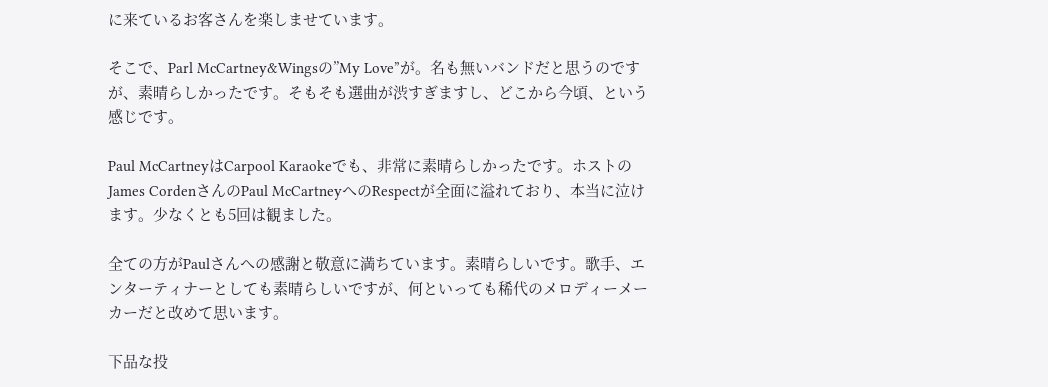に来ているお客さんを楽しませています。

そこで、Parl McCartney&Wingsの”My Love”が。名も無いバンドだと思うのですが、素晴らしかったです。そもそも選曲が渋すぎますし、どこから今頃、という感じです。

Paul McCartneyはCarpool Karaokeでも、非常に素晴らしかったです。ホストのJames CordenさんのPaul McCartneyへのRespectが全面に溢れており、本当に泣けます。少なくとも5回は観ました。

全ての方がPaulさんへの感謝と敬意に満ちています。素晴らしいです。歌手、エンターティナーとしても素晴らしいですが、何といっても稀代のメロディーメーカーだと改めて思います。

下品な投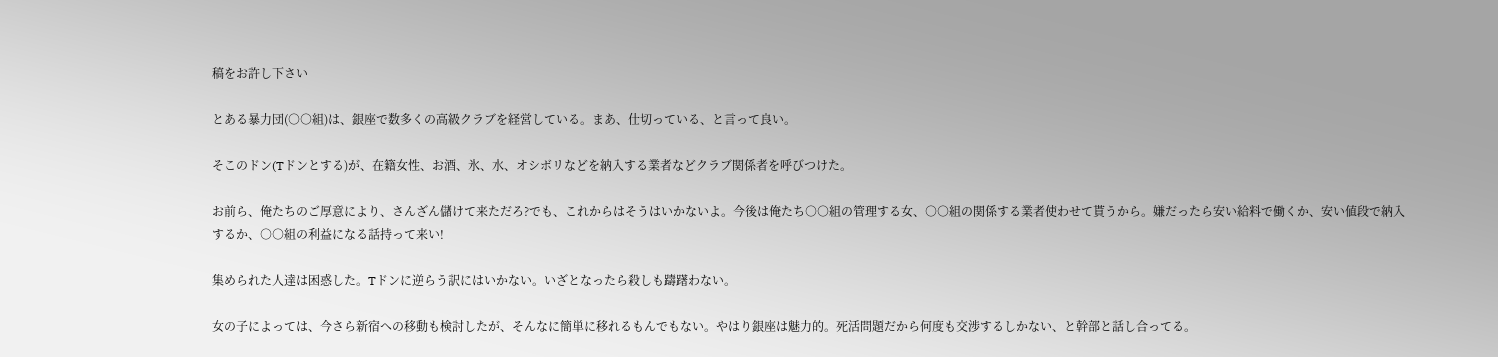稿をお許し下さい

とある暴力団(○○組)は、銀座で数多くの高級クラブを経営している。まあ、仕切っている、と言って良い。

そこのドン(Tドンとする)が、在籍女性、お酒、氷、水、オシボリなどを納入する業者などクラブ関係者を呼びつけた。

お前ら、俺たちのご厚意により、さんざん儲けて来ただろ?でも、これからはそうはいかないよ。今後は俺たち○○組の管理する女、○○組の関係する業者使わせて貰うから。嫌だったら安い給料で働くか、安い値段で納入するか、○○組の利益になる話持って来い!

集められた人達は困惑した。Tドンに逆らう訳にはいかない。いざとなったら殺しも躊躇わない。

女の子によっては、今さら新宿への移動も検討したが、そんなに簡単に移れるもんでもない。やはり銀座は魅力的。死活問題だから何度も交渉するしかない、と幹部と話し合ってる。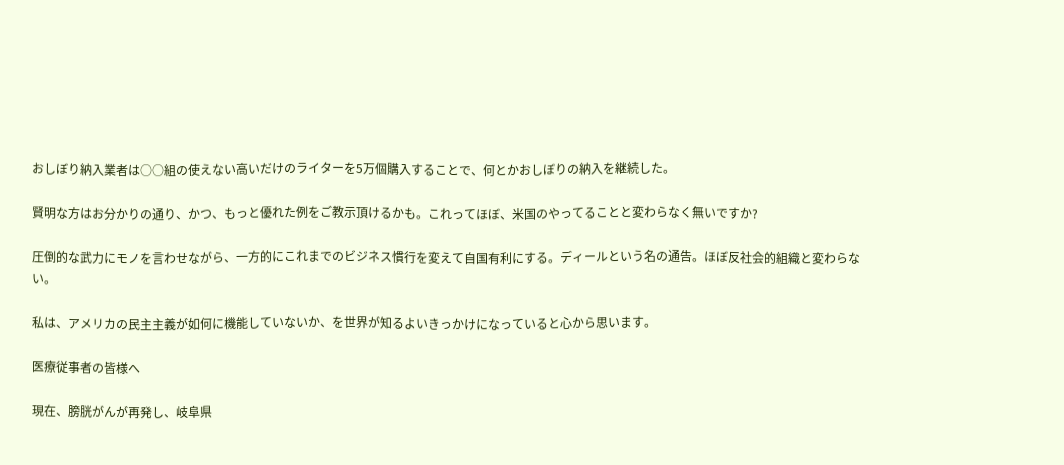おしぼり納入業者は○○組の使えない高いだけのライターを5万個購入することで、何とかおしぼりの納入を継続した。

賢明な方はお分かりの通り、かつ、もっと優れた例をご教示頂けるかも。これってほぼ、米国のやってることと変わらなく無いですか?

圧倒的な武力にモノを言わせながら、一方的にこれまでのビジネス慣行を変えて自国有利にする。ディールという名の通告。ほぼ反社会的組織と変わらない。

私は、アメリカの民主主義が如何に機能していないか、を世界が知るよいきっかけになっていると心から思います。

医療従事者の皆様へ

現在、膀胱がんが再発し、岐阜県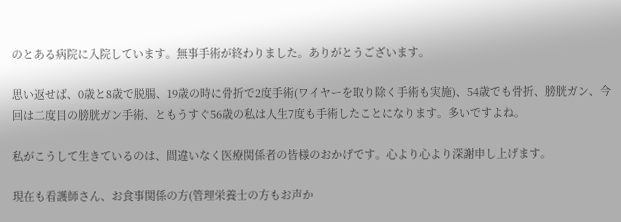のとある病院に入院しています。無事手術が終わりました。ありがとうございます。

思い返せば、0歳と8歳で脱腸、19歳の時に骨折で2度手術(ワイヤーを取り除く手術も実施)、54歳でも骨折、膀胱ガン、今回は二度目の膀胱ガン手術、ともうすぐ56歳の私は人生7度も手術したことになります。多いですよね。

私がこうして生きているのは、間違いなく医療関係者の皆様のおかげです。心より心より深謝申し上げます。

現在も看護師さん、お食事関係の方(管理栄養士の方もお声か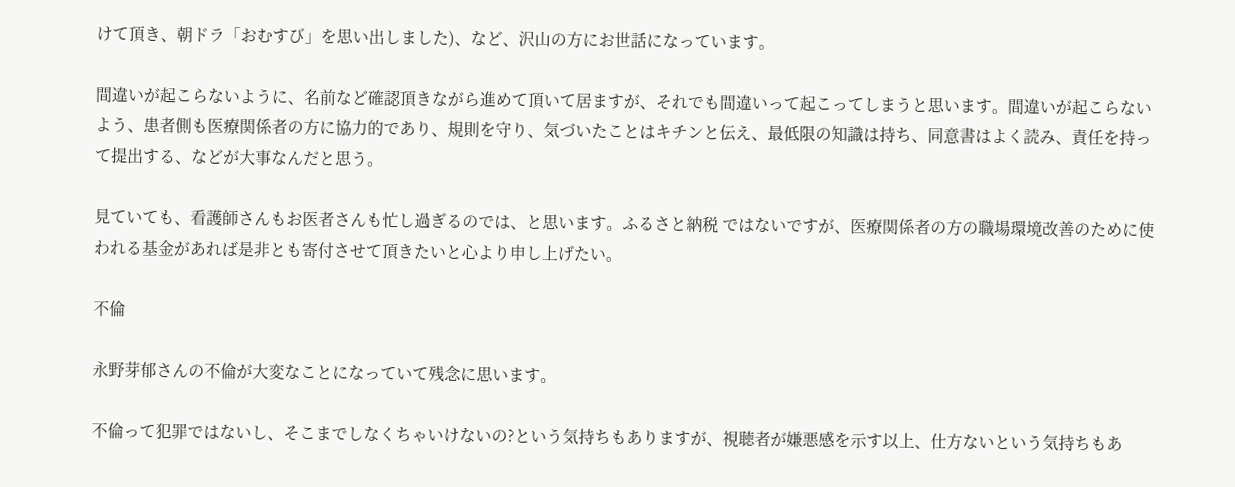けて頂き、朝ドラ「おむすび」を思い出しました)、など、沢山の方にお世話になっています。

間違いが起こらないように、名前など確認頂きながら進めて頂いて居ますが、それでも間違いって起こってしまうと思います。間違いが起こらないよう、患者側も医療関係者の方に協力的であり、規則を守り、気づいたことはキチンと伝え、最低限の知識は持ち、同意書はよく読み、責任を持って提出する、などが大事なんだと思う。

見ていても、看護師さんもお医者さんも忙し過ぎるのでは、と思います。ふるさと納税 ではないですが、医療関係者の方の職場環境改善のために使われる基金があれば是非とも寄付させて頂きたいと心より申し上げたい。

不倫

永野芽郁さんの不倫が大変なことになっていて残念に思います。

不倫って犯罪ではないし、そこまでしなくちゃいけないの?という気持ちもありますが、視聴者が嫌悪感を示す以上、仕方ないという気持ちもあ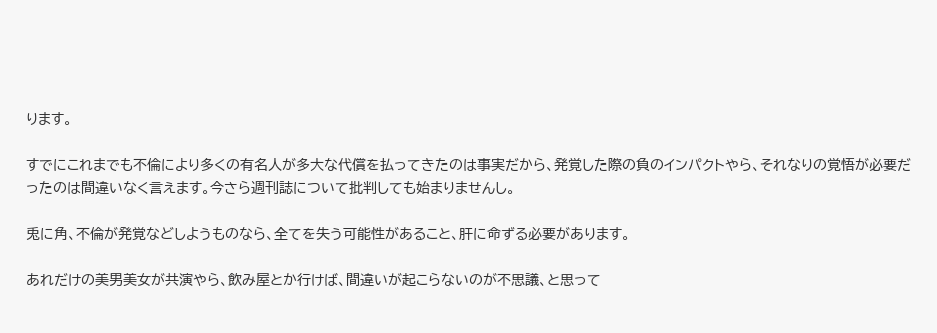ります。

すでにこれまでも不倫により多くの有名人が多大な代償を払ってきたのは事実だから、発覚した際の負のインパクトやら、それなりの覚悟が必要だったのは間違いなく言えます。今さら週刊誌について批判しても始まりませんし。

兎に角、不倫が発覚などしようものなら、全てを失う可能性があること、肝に命ずる必要があります。

あれだけの美男美女が共演やら、飲み屋とか行けば、間違いが起こらないのが不思議、と思って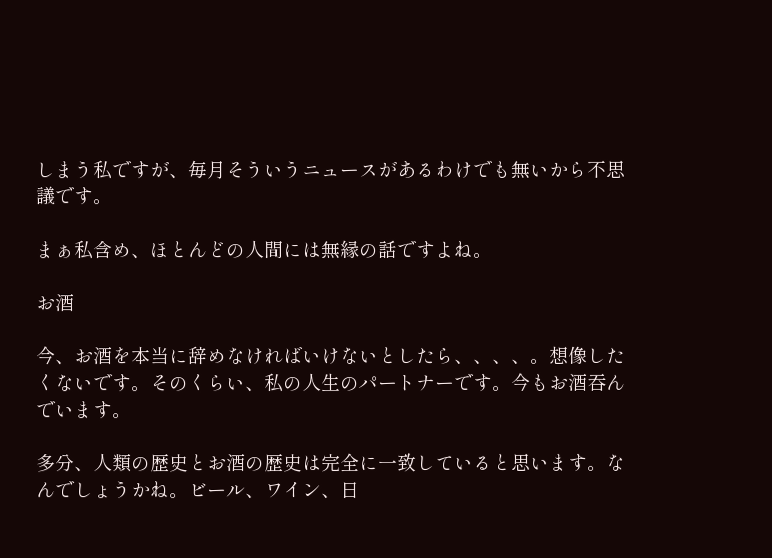しまう私ですが、毎月そういうニュースがあるわけでも無いから不思議です。

まぁ私含め、ほとんどの人間には無縁の話ですよね。

お酒

今、お酒を本当に辞めなければいけないとしたら、、、、。想像したくないです。そのくらい、私の人生のパートナーです。今もお酒吞んでいます。

多分、人類の歴史とお酒の歴史は完全に一致していると思います。なんでしょうかね。ビール、ワイン、日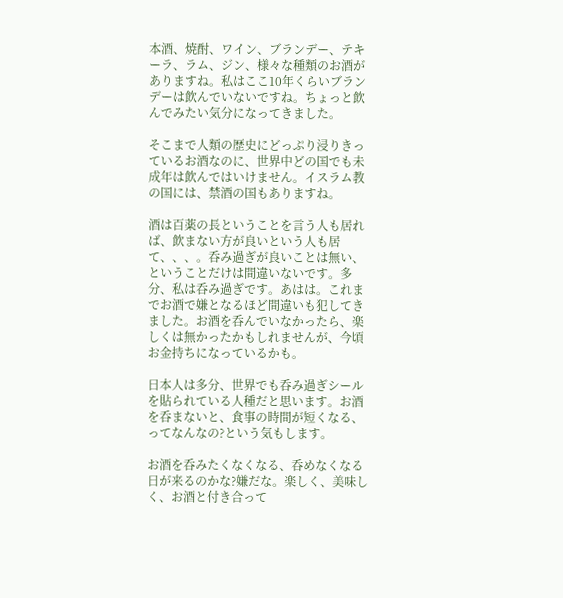本酒、焼酎、ワイン、ブランデー、テキーラ、ラム、ジン、様々な種類のお酒がありますね。私はここ10年くらいブランデーは飲んでいないですね。ちょっと飲んでみたい気分になってきました。

そこまで人類の歴史にどっぷり浸りきっているお酒なのに、世界中どの国でも未成年は飲んではいけません。イスラム教の国には、禁酒の国もありますね。

酒は百薬の長ということを言う人も居れば、飲まない方が良いという人も居て、、、。呑み過ぎが良いことは無い、ということだけは間違いないです。多分、私は呑み過ぎです。あはは。これまでお酒で嫌となるほど間違いも犯してきました。お酒を呑んでいなかったら、楽しくは無かったかもしれませんが、今頃お金持ちになっているかも。

日本人は多分、世界でも呑み過ぎシールを貼られている人種だと思います。お酒を呑まないと、食事の時間が短くなる、ってなんなの?という気もします。

お酒を呑みたくなくなる、呑めなくなる日が来るのかな?嫌だな。楽しく、美味しく、お酒と付き合って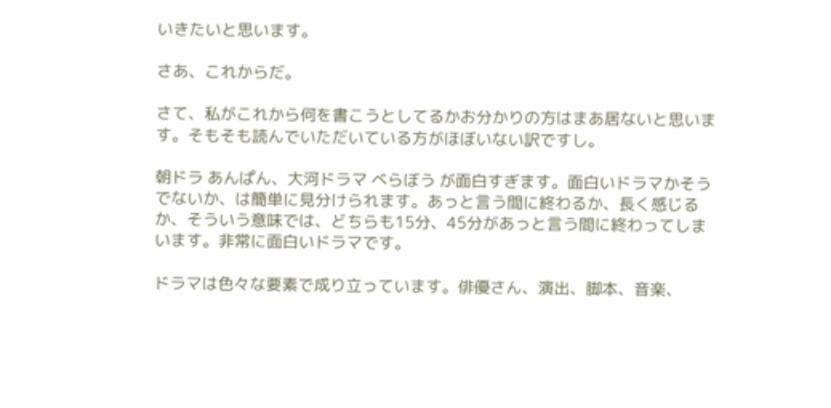いきたいと思います。

さあ、これからだ。

さて、私がこれから何を書こうとしてるかお分かりの方はまあ居ないと思います。そもそも読んでいただいている方がほぼいない訳ですし。

朝ドラ あんぱん、大河ドラマ べらぼう が面白すぎます。面白いドラマかそうでないか、は簡単に見分けられます。あっと言う間に終わるか、長く感じるか、そういう意味では、どちらも15分、45分があっと言う間に終わってしまいます。非常に面白いドラマです。

ドラマは色々な要素で成り立っています。俳優さん、演出、脚本、音楽、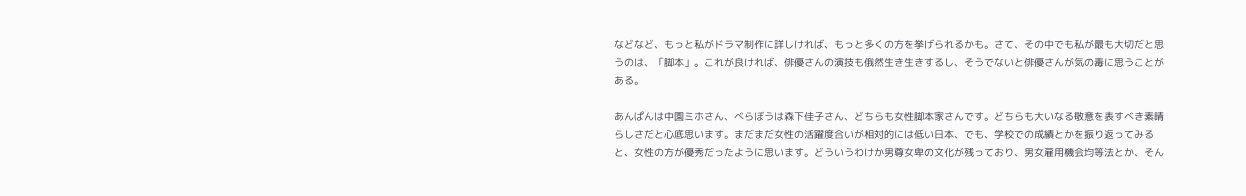などなど、もっと私がドラマ制作に詳しければ、もっと多くの方を挙げられるかも。さて、その中でも私が最も大切だと思うのは、「脚本」。これが良ければ、俳優さんの演技も俄然生き生きするし、そうでないと俳優さんが気の毒に思うことがある。

あんぱんは中園ミホさん、べらぼうは森下佳子さん、どちらも女性脚本家さんです。どちらも大いなる敬意を表すべき素晴らしさだと心底思います。まだまだ女性の活躍度合いが相対的には低い日本、でも、学校での成績とかを振り返ってみると、女性の方が優秀だったように思います。どういうわけか男尊女卑の文化が残っており、男女雇用機会均等法とか、そん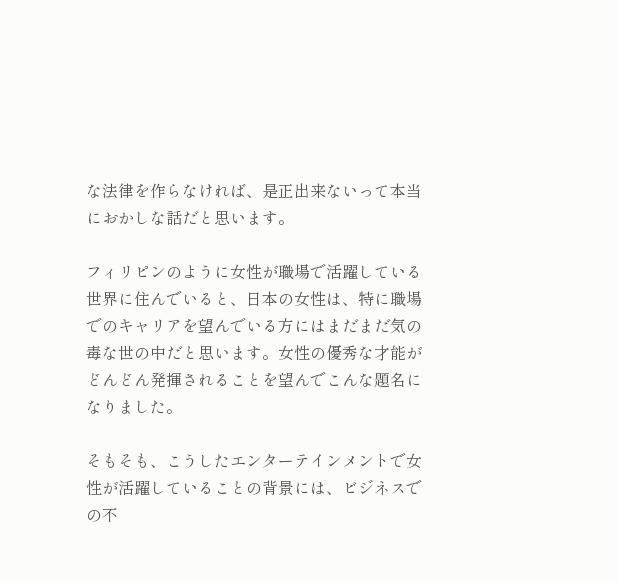な法律を作らなければ、是正出来ないって本当におかしな話だと思います。

フィリピンのように女性が職場で活躍している世界に住んでいると、日本の女性は、特に職場でのキャリアを望んでいる方にはまだまだ気の毒な世の中だと思います。女性の優秀な才能がどんどん発揮されることを望んでこんな題名になりました。

そもそも、こうしたエンターテインメントで女性が活躍していることの背景には、ビジネスでの不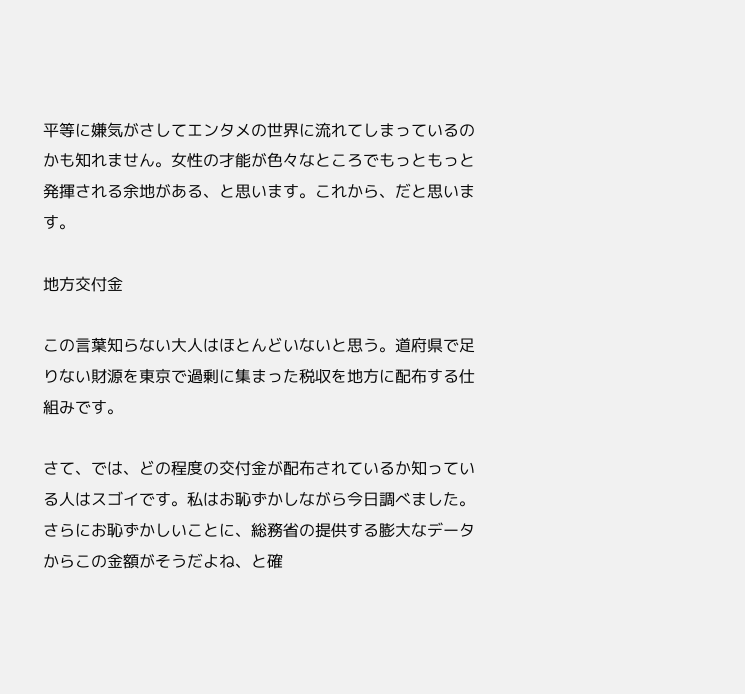平等に嫌気がさしてエンタメの世界に流れてしまっているのかも知れません。女性の才能が色々なところでもっともっと発揮される余地がある、と思います。これから、だと思います。

地方交付金

この言葉知らない大人はほとんどいないと思う。道府県で足りない財源を東京で過剰に集まった税収を地方に配布する仕組みです。

さて、では、どの程度の交付金が配布されているか知っている人はスゴイです。私はお恥ずかしながら今日調べました。さらにお恥ずかしいことに、総務省の提供する膨大なデータからこの金額がそうだよね、と確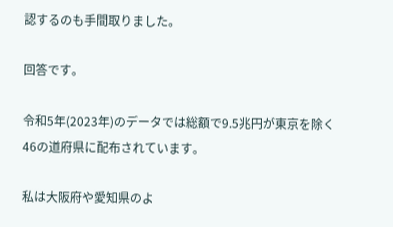認するのも手間取りました。

回答です。

令和5年(2023年)のデータでは総額で9.5兆円が東京を除く46の道府県に配布されています。

私は大阪府や愛知県のよ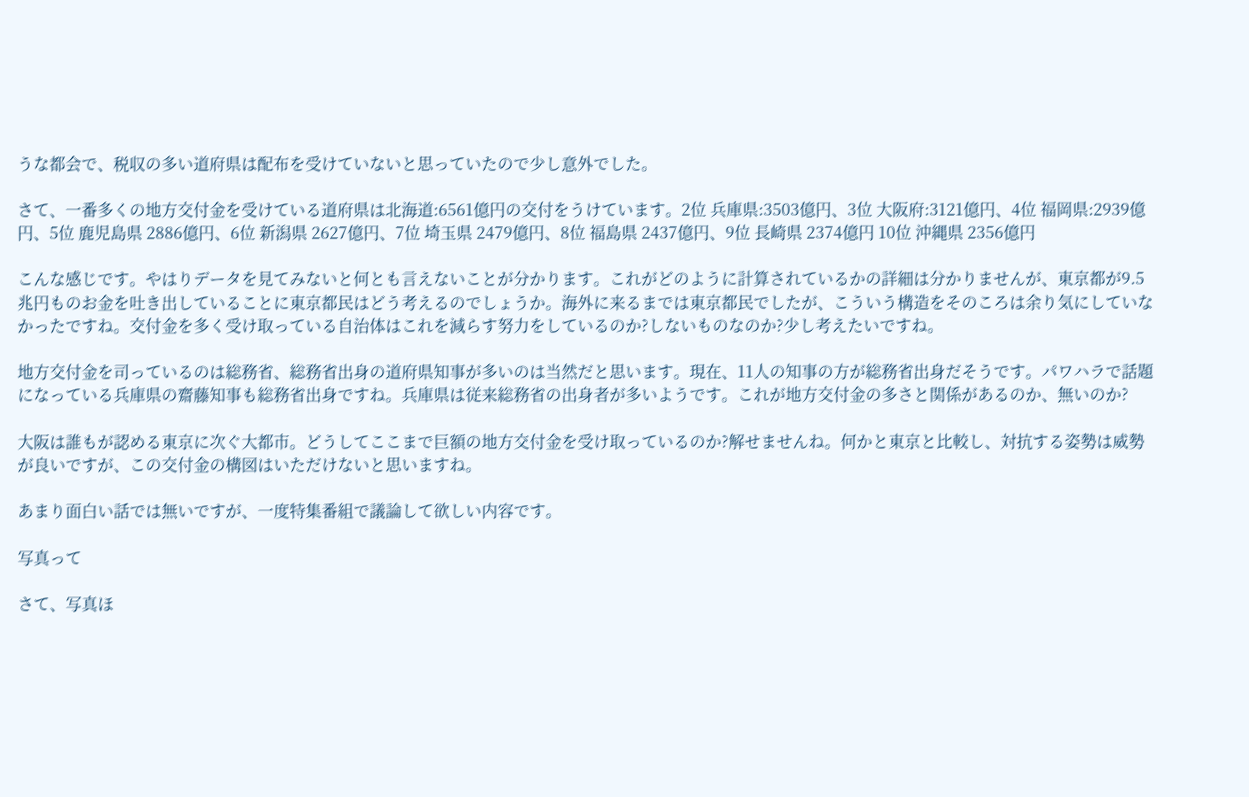うな都会で、税収の多い道府県は配布を受けていないと思っていたので少し意外でした。

さて、一番多くの地方交付金を受けている道府県は北海道:6561億円の交付をうけています。2位 兵庫県:3503億円、3位 大阪府:3121億円、4位 福岡県:2939億円、5位 鹿児島県 2886億円、6位 新潟県 2627億円、7位 埼玉県 2479億円、8位 福島県 2437億円、9位 長崎県 2374億円 10位 沖縄県 2356億円

こんな感じです。やはりデータを見てみないと何とも言えないことが分かります。これがどのように計算されているかの詳細は分かりませんが、東京都が9.5兆円ものお金を吐き出していることに東京都民はどう考えるのでしょうか。海外に来るまでは東京都民でしたが、こういう構造をそのころは余り気にしていなかったですね。交付金を多く受け取っている自治体はこれを減らす努力をしているのか?しないものなのか?少し考えたいですね。

地方交付金を司っているのは総務省、総務省出身の道府県知事が多いのは当然だと思います。現在、11人の知事の方が総務省出身だそうです。パワハラで話題になっている兵庫県の齋藤知事も総務省出身ですね。兵庫県は従来総務省の出身者が多いようです。これが地方交付金の多さと関係があるのか、無いのか?

大阪は誰もが認める東京に次ぐ大都市。どうしてここまで巨額の地方交付金を受け取っているのか?解せませんね。何かと東京と比較し、対抗する姿勢は威勢が良いですが、この交付金の構図はいただけないと思いますね。

あまり面白い話では無いですが、一度特集番組で議論して欲しい内容です。

写真って

さて、写真ほ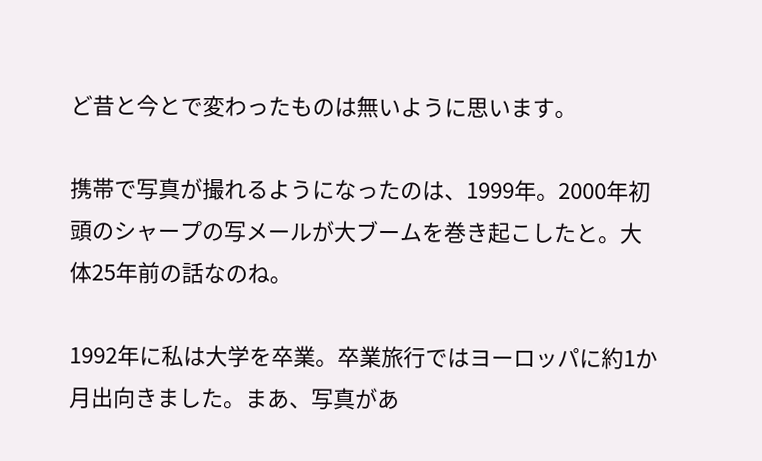ど昔と今とで変わったものは無いように思います。

携帯で写真が撮れるようになったのは、1999年。2000年初頭のシャープの写メールが大ブームを巻き起こしたと。大体25年前の話なのね。

1992年に私は大学を卒業。卒業旅行ではヨーロッパに約1か月出向きました。まあ、写真があ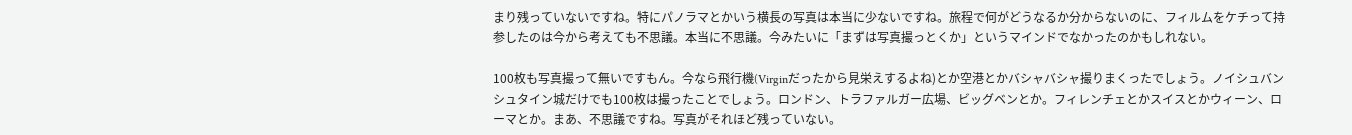まり残っていないですね。特にパノラマとかいう横長の写真は本当に少ないですね。旅程で何がどうなるか分からないのに、フィルムをケチって持参したのは今から考えても不思議。本当に不思議。今みたいに「まずは写真撮っとくか」というマインドでなかったのかもしれない。

100枚も写真撮って無いですもん。今なら飛行機(Virginだったから見栄えするよね)とか空港とかバシャバシャ撮りまくったでしょう。ノイシュバンシュタイン城だけでも100枚は撮ったことでしょう。ロンドン、トラファルガー広場、ビッグベンとか。フィレンチェとかスイスとかウィーン、ローマとか。まあ、不思議ですね。写真がそれほど残っていない。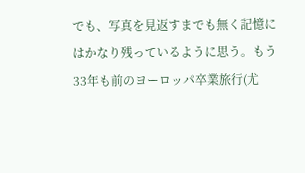でも、写真を見返すまでも無く記憶にはかなり残っているように思う。もう33年も前のヨーロッパ卒業旅行(尤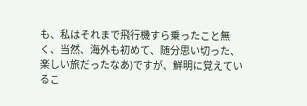も、私はそれまで飛行機すら乗ったこと無く、当然、海外も初めて、随分思い切った、楽しい旅だったなあ)ですが、鮮明に覚えているこ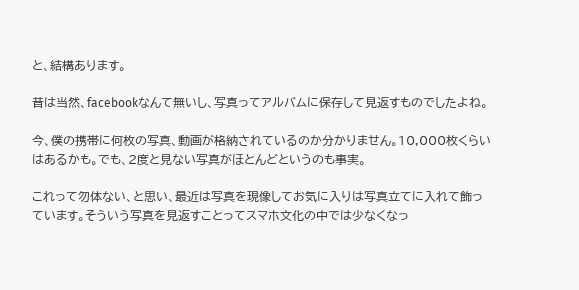と、結構あります。

昔は当然、facebookなんて無いし、写真ってアルバムに保存して見返すものでしたよね。

今、僕の携帯に何枚の写真、動画が格納されているのか分かりません。10,000枚くらいはあるかも。でも、2度と見ない写真がほとんどというのも事実。

これって勿体ない、と思い、最近は写真を現像してお気に入りは写真立てに入れて飾っています。そういう写真を見返すことってスマホ文化の中では少なくなっ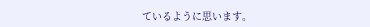ているように思います。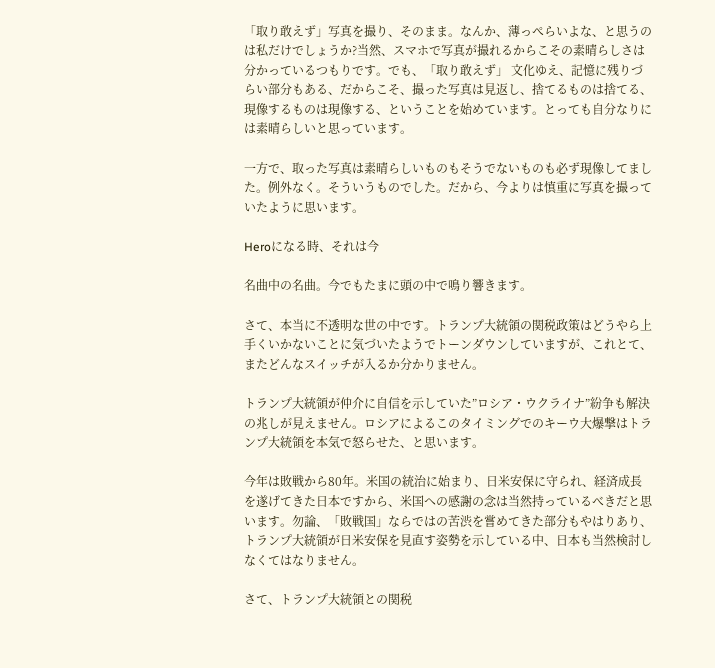「取り敢えず」写真を撮り、そのまま。なんか、薄っぺらいよな、と思うのは私だけでしょうか?当然、スマホで写真が撮れるからこその素晴らしさは分かっているつもりです。でも、「取り敢えず」 文化ゆえ、記憶に残りづらい部分もある、だからこそ、撮った写真は見返し、捨てるものは捨てる、現像するものは現像する、ということを始めています。とっても自分なりには素晴らしいと思っています。

一方で、取った写真は素晴らしいものもそうでないものも必ず現像してました。例外なく。そういうものでした。だから、今よりは慎重に写真を撮っていたように思います。

Heroになる時、それは今

名曲中の名曲。今でもたまに頭の中で鳴り響きます。

さて、本当に不透明な世の中です。トランプ大統領の関税政策はどうやら上手くいかないことに気づいたようでトーンダウンしていますが、これとて、またどんなスイッチが入るか分かりません。

トランプ大統領が仲介に自信を示していた”ロシア・ウクライナ”紛争も解決の兆しが見えません。ロシアによるこのタイミングでのキーウ大爆撃はトランプ大統領を本気で怒らせた、と思います。

今年は敗戦から80年。米国の統治に始まり、日米安保に守られ、経済成長を遂げてきた日本ですから、米国への感謝の念は当然持っているべきだと思います。勿論、「敗戦国」ならではの苦渋を嘗めてきた部分もやはりあり、トランプ大統領が日米安保を見直す姿勢を示している中、日本も当然検討しなくてはなりません。

さて、トランプ大統領との関税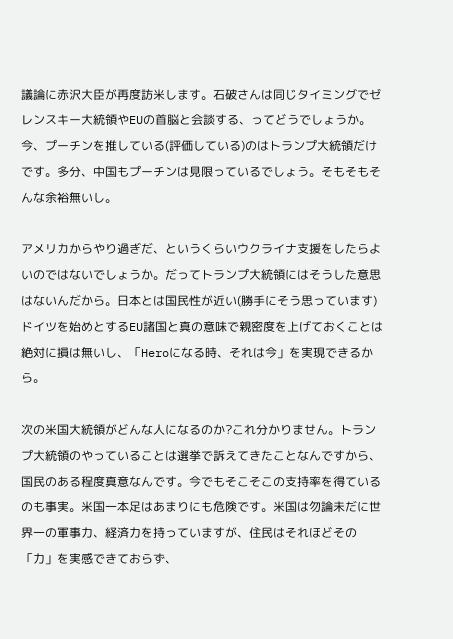議論に赤沢大臣が再度訪米します。石破さんは同じタイミングでゼレンスキー大統領やEUの首脳と会談する、ってどうでしょうか。今、プーチンを推している(評価している)のはトランプ大統領だけです。多分、中国もプーチンは見限っているでしょう。そもそもそんな余裕無いし。

アメリカからやり過ぎだ、というくらいウクライナ支援をしたらよいのではないでしょうか。だってトランプ大統領にはそうした意思はないんだから。日本とは国民性が近い(勝手にそう思っています)ドイツを始めとするEU諸国と真の意味で親密度を上げておくことは絶対に損は無いし、「Heroになる時、それは今」を実現できるから。

次の米国大統領がどんな人になるのか?これ分かりません。トランプ大統領のやっていることは選挙で訴えてきたことなんですから、国民のある程度真意なんです。今でもそこそこの支持率を得ているのも事実。米国一本足はあまりにも危険です。米国は勿論未だに世界一の軍事力、経済力を持っていますが、住民はそれほどその「力」を実感できておらず、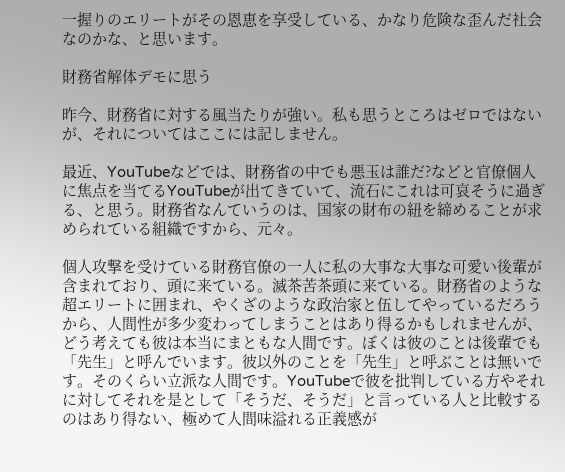一握りのエリートがその恩恵を享受している、かなり危険な歪んだ社会なのかな、と思います。

財務省解体デモに思う

昨今、財務省に対する風当たりが強い。私も思うところはゼロではないが、それについてはここには記しません。

最近、YouTubeなどでは、財務省の中でも悪玉は誰だ?などと官僚個人に焦点を当てるYouTubeが出てきていて、流石にこれは可哀そうに過ぎる、と思う。財務省なんていうのは、国家の財布の紐を締めることが求められている組織ですから、元々。

個人攻撃を受けている財務官僚の一人に私の大事な大事な可愛い後輩が含まれており、頭に来ている。滅茶苦茶頭に来ている。財務省のような超エリートに囲まれ、やくざのような政治家と伍してやっているだろうから、人間性が多少変わってしまうことはあり得るかもしれませんが、どう考えても彼は本当にまともな人間です。ぼくは彼のことは後輩でも「先生」と呼んでいます。彼以外のことを「先生」と呼ぶことは無いです。そのくらい立派な人間です。YouTubeで彼を批判している方やそれに対してそれを是として「そうだ、そうだ」と言っている人と比較するのはあり得ない、極めて人間味溢れる正義感が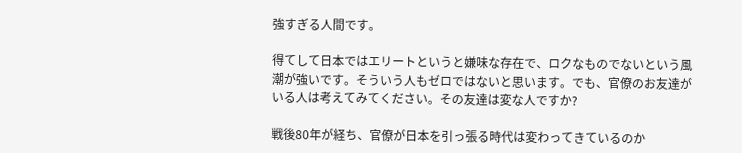強すぎる人間です。

得てして日本ではエリートというと嫌味な存在で、ロクなものでないという風潮が強いです。そういう人もゼロではないと思います。でも、官僚のお友達がいる人は考えてみてください。その友達は変な人ですか?

戦後80年が経ち、官僚が日本を引っ張る時代は変わってきているのか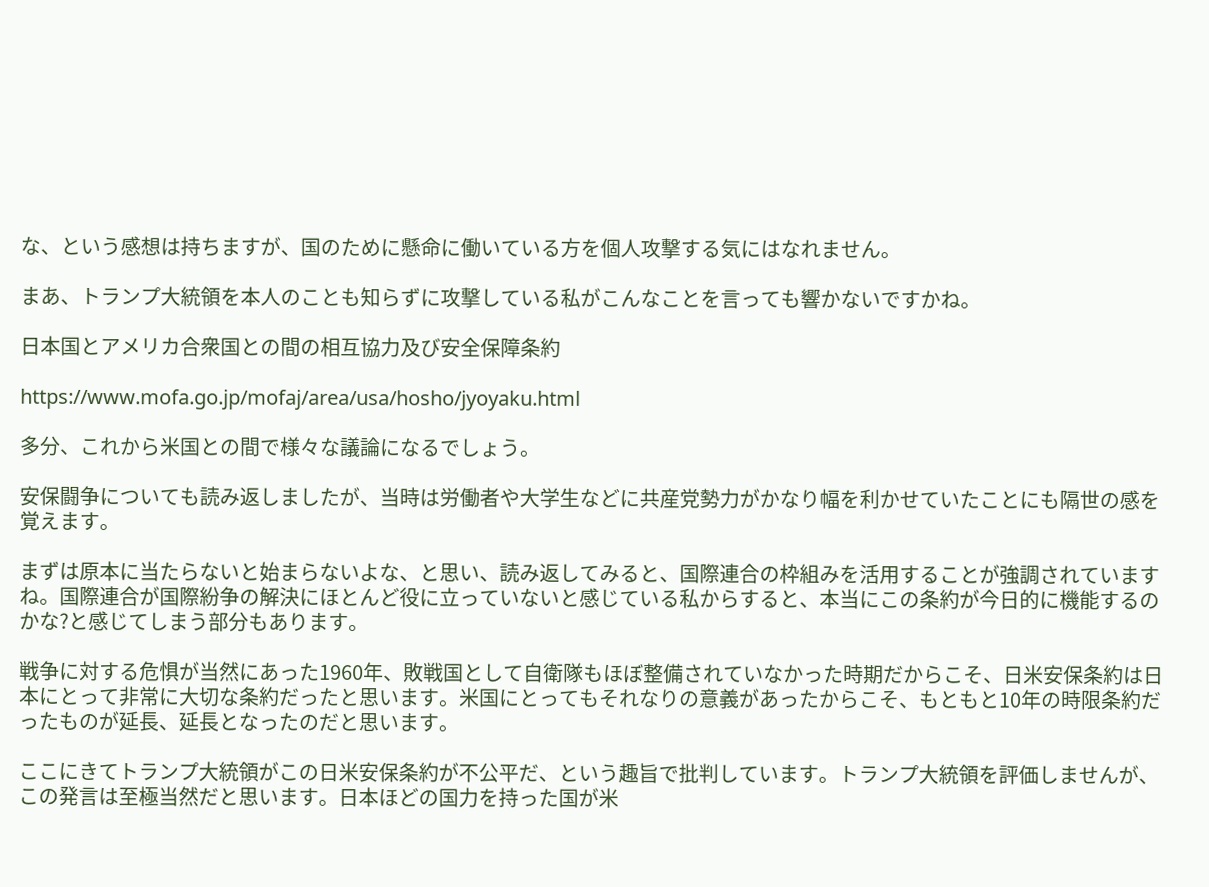な、という感想は持ちますが、国のために懸命に働いている方を個人攻撃する気にはなれません。

まあ、トランプ大統領を本人のことも知らずに攻撃している私がこんなことを言っても響かないですかね。

日本国とアメリカ合衆国との間の相互協力及び安全保障条約

https://www.mofa.go.jp/mofaj/area/usa/hosho/jyoyaku.html

多分、これから米国との間で様々な議論になるでしょう。

安保闘争についても読み返しましたが、当時は労働者や大学生などに共産党勢力がかなり幅を利かせていたことにも隔世の感を覚えます。

まずは原本に当たらないと始まらないよな、と思い、読み返してみると、国際連合の枠組みを活用することが強調されていますね。国際連合が国際紛争の解決にほとんど役に立っていないと感じている私からすると、本当にこの条約が今日的に機能するのかな?と感じてしまう部分もあります。

戦争に対する危惧が当然にあった1960年、敗戦国として自衛隊もほぼ整備されていなかった時期だからこそ、日米安保条約は日本にとって非常に大切な条約だったと思います。米国にとってもそれなりの意義があったからこそ、もともと10年の時限条約だったものが延長、延長となったのだと思います。

ここにきてトランプ大統領がこの日米安保条約が不公平だ、という趣旨で批判しています。トランプ大統領を評価しませんが、この発言は至極当然だと思います。日本ほどの国力を持った国が米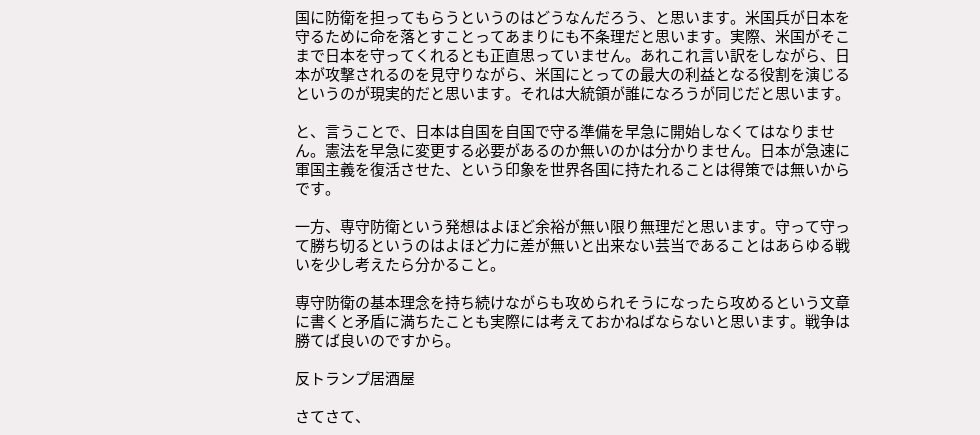国に防衛を担ってもらうというのはどうなんだろう、と思います。米国兵が日本を守るために命を落とすことってあまりにも不条理だと思います。実際、米国がそこまで日本を守ってくれるとも正直思っていません。あれこれ言い訳をしながら、日本が攻撃されるのを見守りながら、米国にとっての最大の利益となる役割を演じるというのが現実的だと思います。それは大統領が誰になろうが同じだと思います。

と、言うことで、日本は自国を自国で守る準備を早急に開始しなくてはなりません。憲法を早急に変更する必要があるのか無いのかは分かりません。日本が急速に軍国主義を復活させた、という印象を世界各国に持たれることは得策では無いからです。

一方、専守防衛という発想はよほど余裕が無い限り無理だと思います。守って守って勝ち切るというのはよほど力に差が無いと出来ない芸当であることはあらゆる戦いを少し考えたら分かること。

専守防衛の基本理念を持ち続けながらも攻められそうになったら攻めるという文章に書くと矛盾に満ちたことも実際には考えておかねばならないと思います。戦争は勝てば良いのですから。

反トランプ居酒屋

さてさて、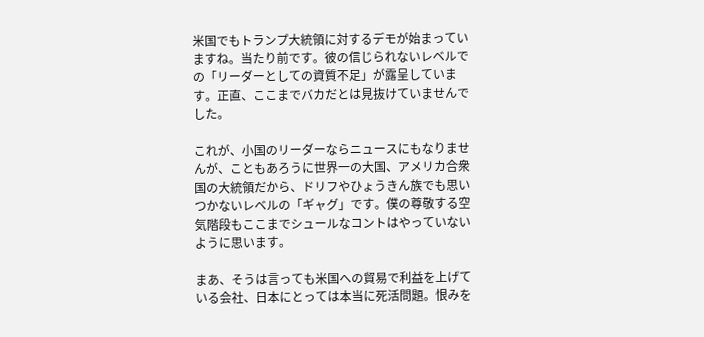米国でもトランプ大統領に対するデモが始まっていますね。当たり前です。彼の信じられないレベルでの「リーダーとしての資質不足」が露呈しています。正直、ここまでバカだとは見抜けていませんでした。

これが、小国のリーダーならニュースにもなりませんが、こともあろうに世界一の大国、アメリカ合衆国の大統領だから、ドリフやひょうきん族でも思いつかないレベルの「ギャグ」です。僕の尊敬する空気階段もここまでシュールなコントはやっていないように思います。

まあ、そうは言っても米国への貿易で利益を上げている会社、日本にとっては本当に死活問題。恨みを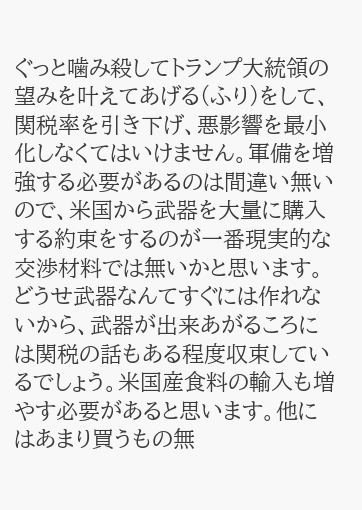ぐっと噛み殺してトランプ大統領の望みを叶えてあげる(ふり)をして、関税率を引き下げ、悪影響を最小化しなくてはいけません。軍備を増強する必要があるのは間違い無いので、米国から武器を大量に購入する約束をするのが一番現実的な交渉材料では無いかと思います。どうせ武器なんてすぐには作れないから、武器が出来あがるころには関税の話もある程度収束しているでしょう。米国産食料の輸入も増やす必要があると思います。他にはあまり買うもの無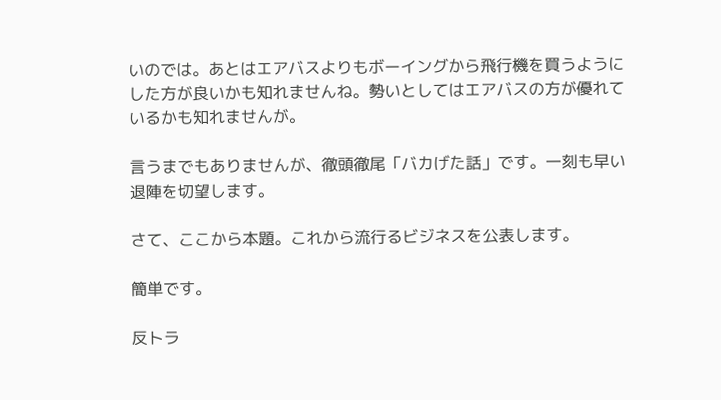いのでは。あとはエアバスよりもボーイングから飛行機を買うようにした方が良いかも知れませんね。勢いとしてはエアバスの方が優れているかも知れませんが。

言うまでもありませんが、徹頭徹尾「バカげた話」です。一刻も早い退陣を切望します。

さて、ここから本題。これから流行るビジネスを公表します。

簡単です。

反トラ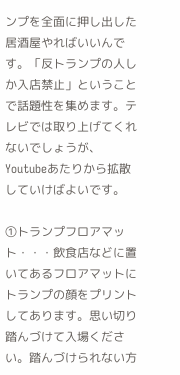ンプを全面に押し出した居酒屋やればいいんです。「反トランプの人しか入店禁止」ということで話題性を集めます。テレビでは取り上げてくれないでしょうが、Youtubeあたりから拡散していけばよいです。

①トランプフロアマット・・・飲食店などに置いてあるフロアマットにトランプの顔をプリントしてあります。思い切り踏んづけて入場ください。踏んづけられない方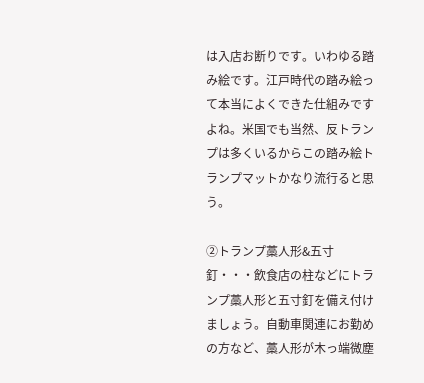は入店お断りです。いわゆる踏み絵です。江戸時代の踏み絵って本当によくできた仕組みですよね。米国でも当然、反トランプは多くいるからこの踏み絵トランプマットかなり流行ると思う。

②トランプ藁人形&五寸釘・・・飲食店の柱などにトランプ藁人形と五寸釘を備え付けましょう。自動車関連にお勤めの方など、藁人形が木っ端微塵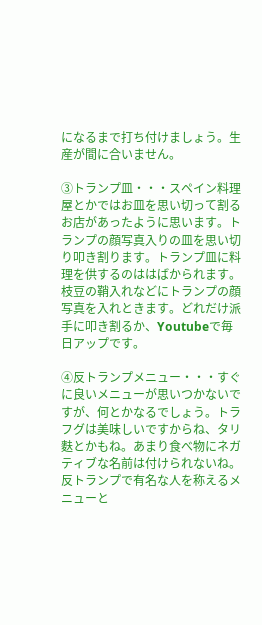になるまで打ち付けましょう。生産が間に合いません。

③トランプ皿・・・スペイン料理屋とかではお皿を思い切って割るお店があったように思います。トランプの顔写真入りの皿を思い切り叩き割ります。トランプ皿に料理を供するのははばかられます。枝豆の鞘入れなどにトランプの顔写真を入れときます。どれだけ派手に叩き割るか、Youtubeで毎日アップです。

④反トランプメニュー・・・すぐに良いメニューが思いつかないですが、何とかなるでしょう。トラフグは美味しいですからね、タリ麩とかもね。あまり食べ物にネガティブな名前は付けられないね。反トランプで有名な人を称えるメニューと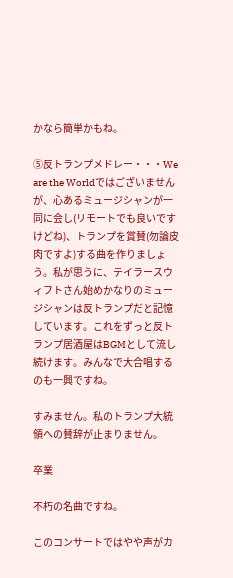かなら簡単かもね。

⑤反トランプメドレー・・・We are the Worldではございませんが、心あるミュージシャンが一同に会し(リモートでも良いですけどね)、トランプを賞賛(勿論皮肉ですよ)する曲を作りましょう。私が思うに、テイラースウィフトさん始めかなりのミュージシャンは反トランプだと記憶しています。これをずっと反トランプ居酒屋はBGMとして流し続けます。みんなで大合唱するのも一興ですね。

すみません。私のトランプ大統領への賛辞が止まりません。

卒業

不朽の名曲ですね。

このコンサートではやや声がカ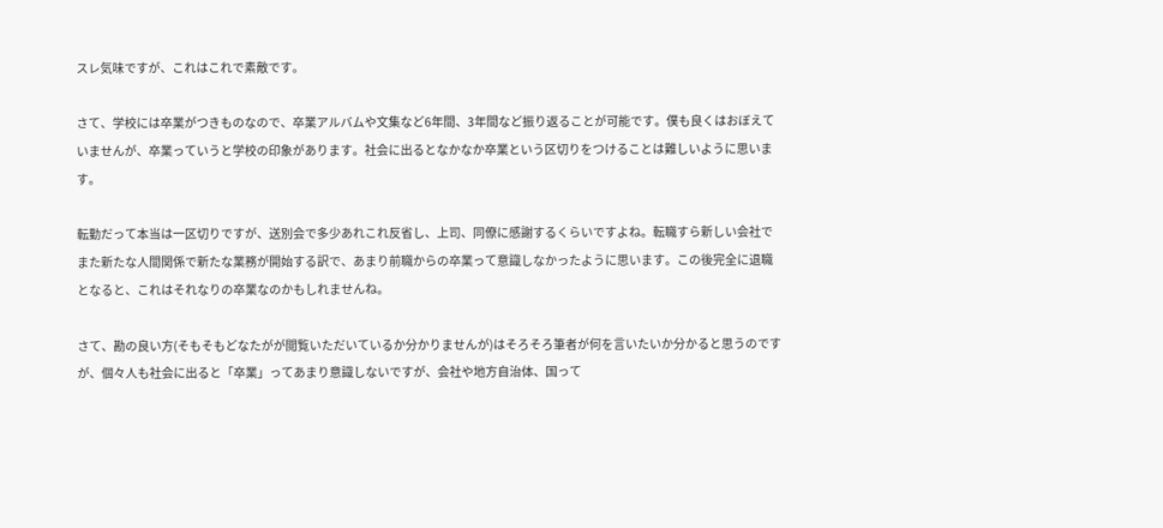スレ気味ですが、これはこれで素敵です。

さて、学校には卒業がつきものなので、卒業アルバムや文集など6年間、3年間など振り返ることが可能です。僕も良くはおぼえていませんが、卒業っていうと学校の印象があります。社会に出るとなかなか卒業という区切りをつけることは難しいように思います。

転勤だって本当は一区切りですが、送別会で多少あれこれ反省し、上司、同僚に感謝するくらいですよね。転職すら新しい会社でまた新たな人間関係で新たな業務が開始する訳で、あまり前職からの卒業って意識しなかったように思います。この後完全に退職となると、これはそれなりの卒業なのかもしれませんね。

さて、勘の良い方(そもそもどなたがが閲覧いただいているか分かりませんが)はそろそろ筆者が何を言いたいか分かると思うのですが、個々人も社会に出ると「卒業」ってあまり意識しないですが、会社や地方自治体、国って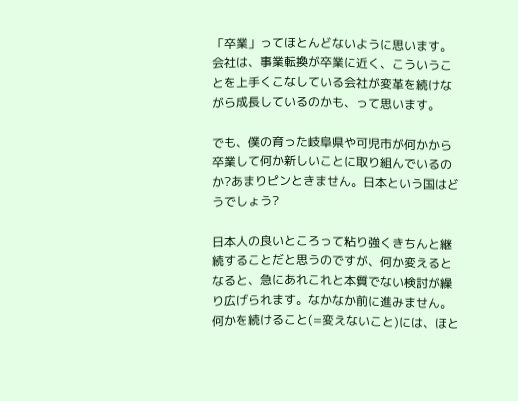「卒業」ってほとんどないように思います。会社は、事業転換が卒業に近く、こういうことを上手くこなしている会社が変革を続けながら成長しているのかも、って思います。

でも、僕の育った岐阜県や可児市が何かから卒業して何か新しいことに取り組んでいるのか?あまりピンときません。日本という国はどうでしょう?

日本人の良いところって粘り強くきちんと継続することだと思うのですが、何か変えるとなると、急にあれこれと本質でない検討が繰り広げられます。なかなか前に進みません。何かを続けること(=変えないこと)には、ほと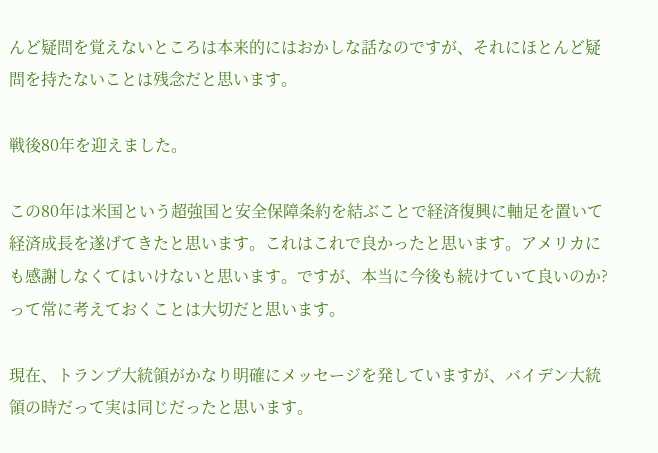んど疑問を覚えないところは本来的にはおかしな話なのですが、それにほとんど疑問を持たないことは残念だと思います。

戦後80年を迎えました。

この80年は米国という超強国と安全保障条約を結ぶことで経済復興に軸足を置いて経済成長を遂げてきたと思います。これはこれで良かったと思います。アメリカにも感謝しなくてはいけないと思います。ですが、本当に今後も続けていて良いのか?って常に考えておくことは大切だと思います。

現在、トランプ大統領がかなり明確にメッセージを発していますが、バイデン大統領の時だって実は同じだったと思います。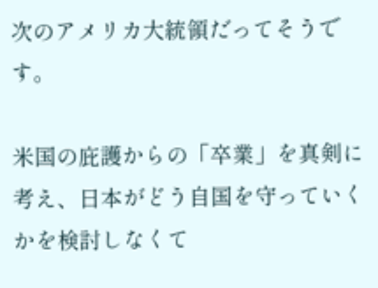次のアメリカ大統領だってそうです。

米国の庇護からの「卒業」を真剣に考え、日本がどう自国を守っていくかを検討しなくて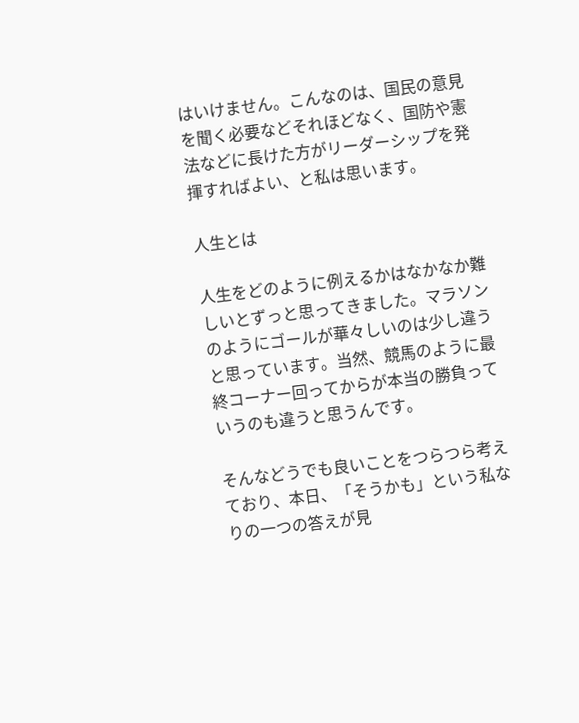はいけません。こんなのは、国民の意見を聞く必要などそれほどなく、国防や憲法などに長けた方がリーダーシップを発揮すればよい、と私は思います。

人生とは

人生をどのように例えるかはなかなか難しいとずっと思ってきました。マラソンのようにゴールが華々しいのは少し違うと思っています。当然、競馬のように最終コーナー回ってからが本当の勝負っていうのも違うと思うんです。

そんなどうでも良いことをつらつら考えており、本日、「そうかも」という私なりの一つの答えが見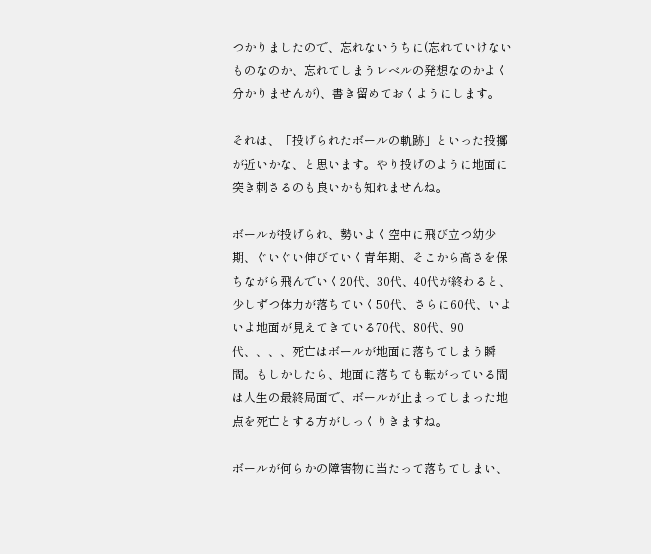つかりましたので、忘れないうちに(忘れていけないものなのか、忘れてしまうレベルの発想なのかよく分かりませんが)、書き留めておくようにします。

それは、「投げられたボールの軌跡」といった投擲が近いかな、と思います。やり投げのように地面に突き刺さるのも良いかも知れませんね。

ボールが投げられ、勢いよく空中に飛び立つ幼少期、ぐいぐい伸びていく青年期、そこから高さを保ちながら飛んでいく20代、30代、40代が終わると、少しずつ体力が落ちていく50代、さらに60代、いよいよ地面が見えてきている70代、80代、90代、、、、死亡はボールが地面に落ちてしまう瞬間。もしかしたら、地面に落ちても転がっている間は人生の最終局面で、ボールが止まってしまった地点を死亡とする方がしっくりきますね。

ボールが何らかの障害物に当たって落ちてしまい、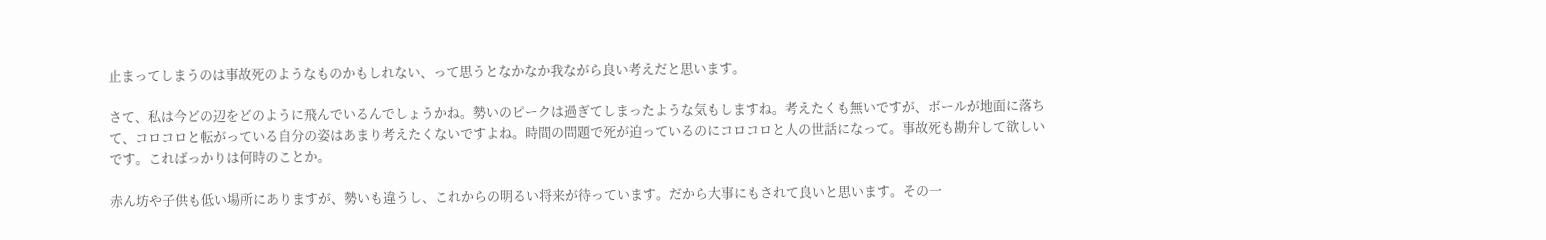止まってしまうのは事故死のようなものかもしれない、って思うとなかなか我ながら良い考えだと思います。

さて、私は今どの辺をどのように飛んでいるんでしょうかね。勢いのピークは過ぎてしまったような気もしますね。考えたくも無いですが、ボールが地面に落ちて、コロコロと転がっている自分の姿はあまり考えたくないですよね。時間の問題で死が迫っているのにコロコロと人の世話になって。事故死も勘弁して欲しいです。こればっかりは何時のことか。

赤ん坊や子供も低い場所にありますが、勢いも違うし、これからの明るい将来が待っています。だから大事にもされて良いと思います。その一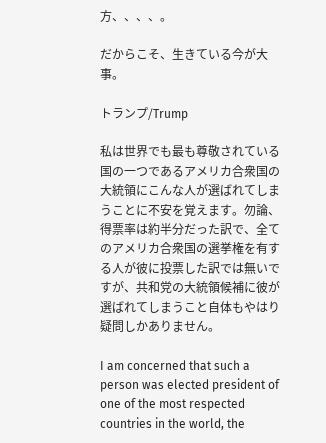方、、、、。

だからこそ、生きている今が大事。

トランプ/Trump

私は世界でも最も尊敬されている国の一つであるアメリカ合衆国の大統領にこんな人が選ばれてしまうことに不安を覚えます。勿論、得票率は約半分だった訳で、全てのアメリカ合衆国の選挙権を有する人が彼に投票した訳では無いですが、共和党の大統領候補に彼が選ばれてしまうこと自体もやはり疑問しかありません。

I am concerned that such a person was elected president of one of the most respected countries in the world, the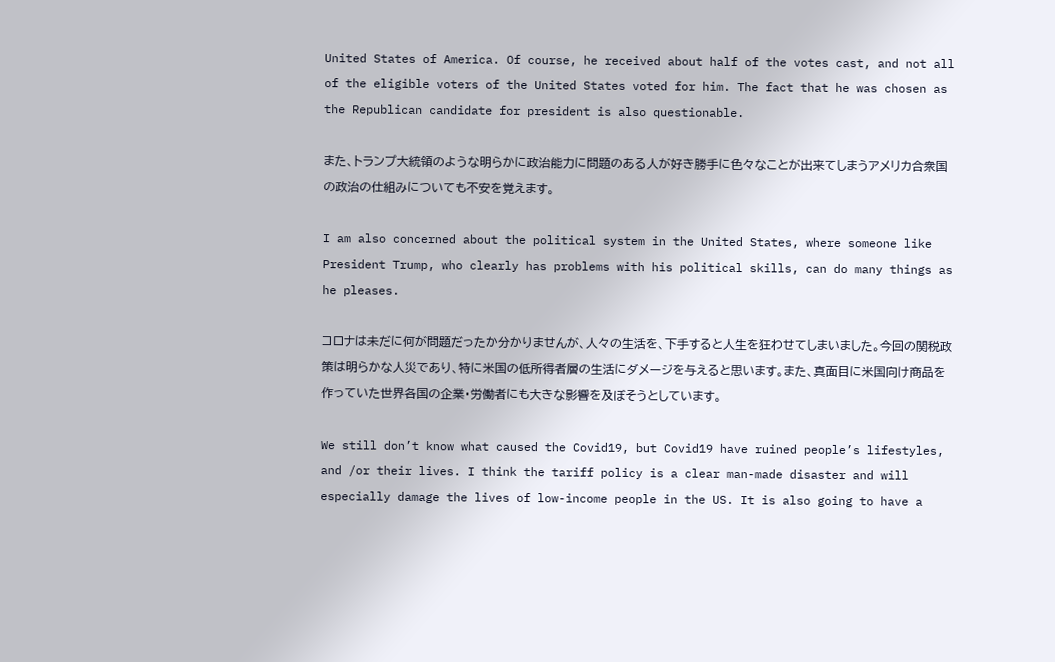United States of America. Of course, he received about half of the votes cast, and not all of the eligible voters of the United States voted for him. The fact that he was chosen as the Republican candidate for president is also questionable.

また、トランプ大統領のような明らかに政治能力に問題のある人が好き勝手に色々なことが出来てしまうアメリカ合衆国の政治の仕組みについても不安を覚えます。

I am also concerned about the political system in the United States, where someone like President Trump, who clearly has problems with his political skills, can do many things as he pleases.

コロナは未だに何が問題だったか分かりませんが、人々の生活を、下手すると人生を狂わせてしまいました。今回の関税政策は明らかな人災であり、特に米国の低所得者層の生活にダメージを与えると思います。また、真面目に米国向け商品を作っていた世界各国の企業・労働者にも大きな影響を及ぼそうとしています。

We still don’t know what caused the Covid19, but Covid19 have ruined people’s lifestyles, and /or their lives. I think the tariff policy is a clear man-made disaster and will especially damage the lives of low-income people in the US. It is also going to have a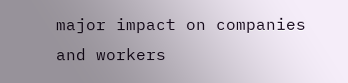major impact on companies and workers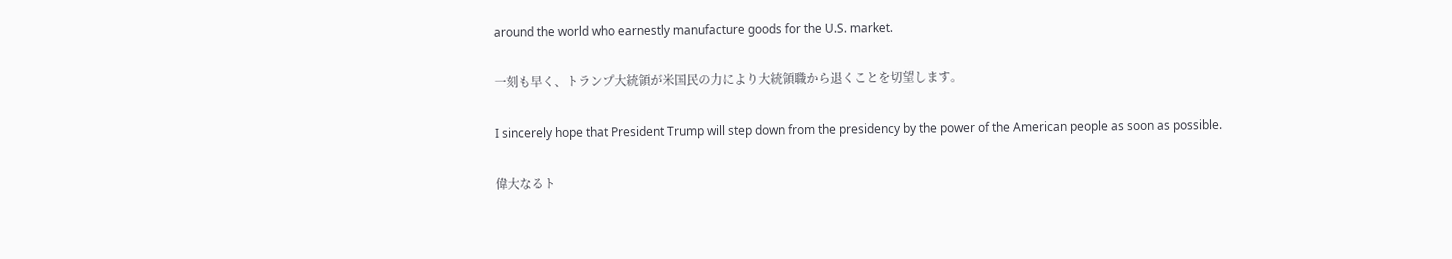around the world who earnestly manufacture goods for the U.S. market.

一刻も早く、トランプ大統領が米国民の力により大統領職から退くことを切望します。

I sincerely hope that President Trump will step down from the presidency by the power of the American people as soon as possible.

偉大なるト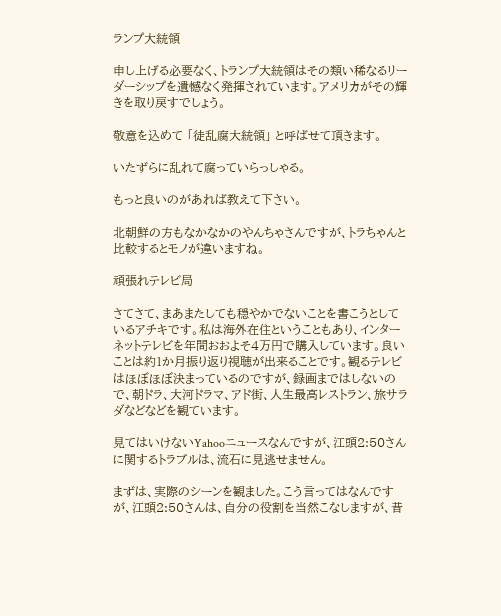ランプ大統領

申し上げる必要なく、トランプ大統領はその類い稀なるリーダーシップを遺憾なく発揮されています。アメリカがその輝きを取り戻すでしょう。

敬意を込めて 「徒乱腐大統領」 と呼ばせて頂きます。

いたずらに乱れて腐っていらっしゃる。

もっと良いのがあれば教えて下さい。

北朝鮮の方もなかなかのやんちゃさんですが、トラちゃんと比較するとモノが違いますね。

頑張れテレビ局

さてさて、まあまたしても穏やかでないことを書こうとしているアチキです。私は海外在住ということもあり、インターネットテレビを年間おおよそ4万円で購入しています。良いことは約1か月振り返り視聴が出来ることです。観るテレビはほぼほぼ決まっているのですが、録画まではしないので、朝ドラ、大河ドラマ、アド街、人生最高レストラン、旅サラダなどなどを観ています。

見てはいけないYahooニュースなんですが、江頭2:50さんに関するトラブルは、流石に見逃せません。

まずは、実際のシーンを観ました。こう言ってはなんですが、江頭2:50さんは、自分の役割を当然こなしますが、昔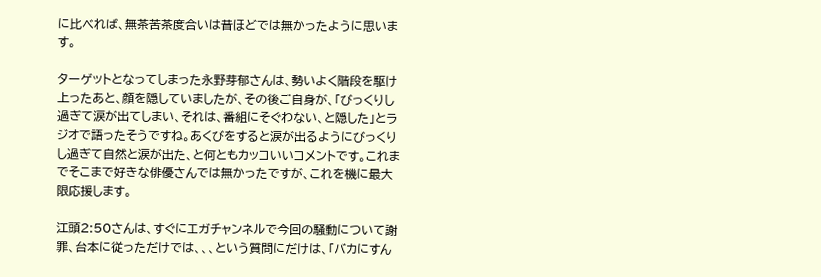に比べれば、無茶苦茶度合いは昔ほどでは無かったように思います。

ターゲットとなってしまった永野芽郁さんは、勢いよく階段を駆け上ったあと、顔を隠していましたが、その後ご自身が、「びっくりし過ぎて涙が出てしまい、それは、番組にそぐわない、と隠した」とラジオで語ったそうですね。あくびをすると涙が出るようにびっくりし過ぎて自然と涙が出た、と何ともカッコいいコメントです。これまでそこまで好きな俳優さんでは無かったですが、これを機に最大限応援します。

江頭2:50さんは、すぐにエガチャンネルで今回の騒動について謝罪、台本に従っただけでは、、、という質問にだけは、「バカにすん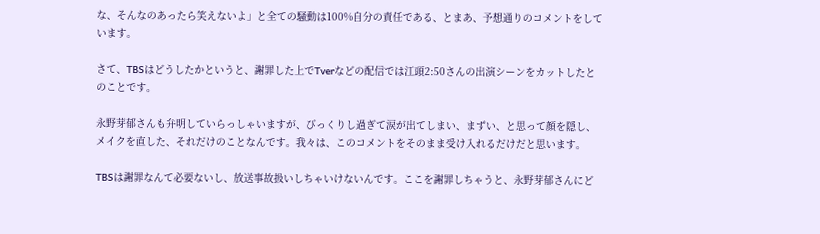な、そんなのあったら笑えないよ」と全ての騒動は100%自分の責任である、とまあ、予想通りのコメントをしています。

さて、TBSはどうしたかというと、謝罪した上でTverなどの配信では江頭2:50さんの出演シーンをカットしたとのことです。

永野芽郁さんも弁明していらっしゃいますが、びっくりし過ぎて涙が出てしまい、まずい、と思って顔を隠し、メイクを直した、それだけのことなんです。我々は、このコメントをそのまま受け入れるだけだと思います。

TBSは謝罪なんて必要ないし、放送事故扱いしちゃいけないんです。ここを謝罪しちゃうと、永野芽郁さんにど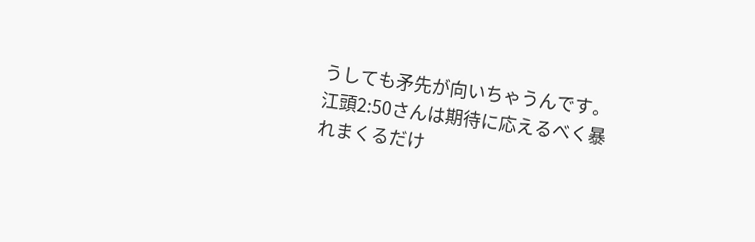うしても矛先が向いちゃうんです。江頭2:50さんは期待に応えるべく暴れまくるだけ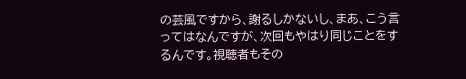の芸風ですから、謝るしかないし、まあ、こう言ってはなんですが、次回もやはり同じことをするんです。視聴者もその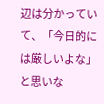辺は分かっていて、「今日的には厳しいよな」と思いな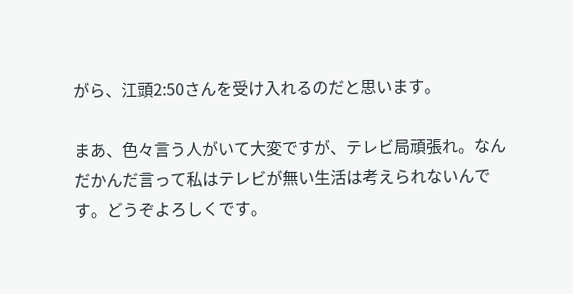がら、江頭2:50さんを受け入れるのだと思います。

まあ、色々言う人がいて大変ですが、テレビ局頑張れ。なんだかんだ言って私はテレビが無い生活は考えられないんです。どうぞよろしくです。